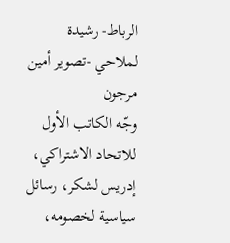الرباط- رشيدة لملاحي -تصوير أمين مرجون
وجّه الكاتب الأول للاتحاد الاشتراكي، إدريس لشكر، رسائل سياسية لخصومه،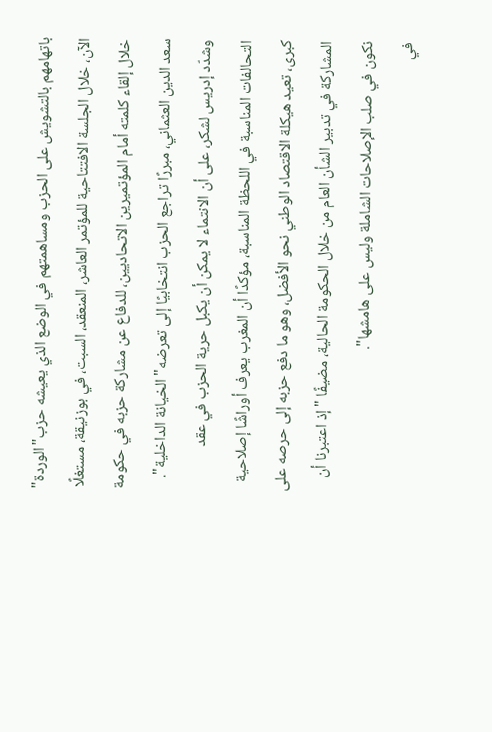باتهامهم بالتشويش على الحزب ومساهمتهم في الوضع الذي يعيشه حزب"الوردة" الآن، خلال الجلسة الافتتاحية للمؤتمر العاشر، المنعقد، السبت، في بوزنيقة، مستغلًا خلال إلقاء كلمته أمام المؤتميرين الاتحاديين، للدفاع عن مشاركة حزبه في حكومة سعد الدين العثماني، مبررًا تراجع الحزب انتخابيًا إلى تعرضه" الخيانة الداخلية".
وشدّد إدريس لشكر، على أن الانتماء لا يمكن أن يكبل حرية الحزب في عقد التحالفات المناسبة في اللحظة المناسبة، مؤكدًا أن المغرب يعرف أوراشًا إصلاحية كبرى، تعيد هيكلة الاقتصاد الوطني نحو الأفضل، وهو ما دفع حزبه إلى حرصه على المشاركة في تدبير الشأن العام من خلال الحكومة الحالية، مضيفًا "إذ اعتبرنا أن نكون في صلب الإصلاحات الشاملة وليس على هامشها".
في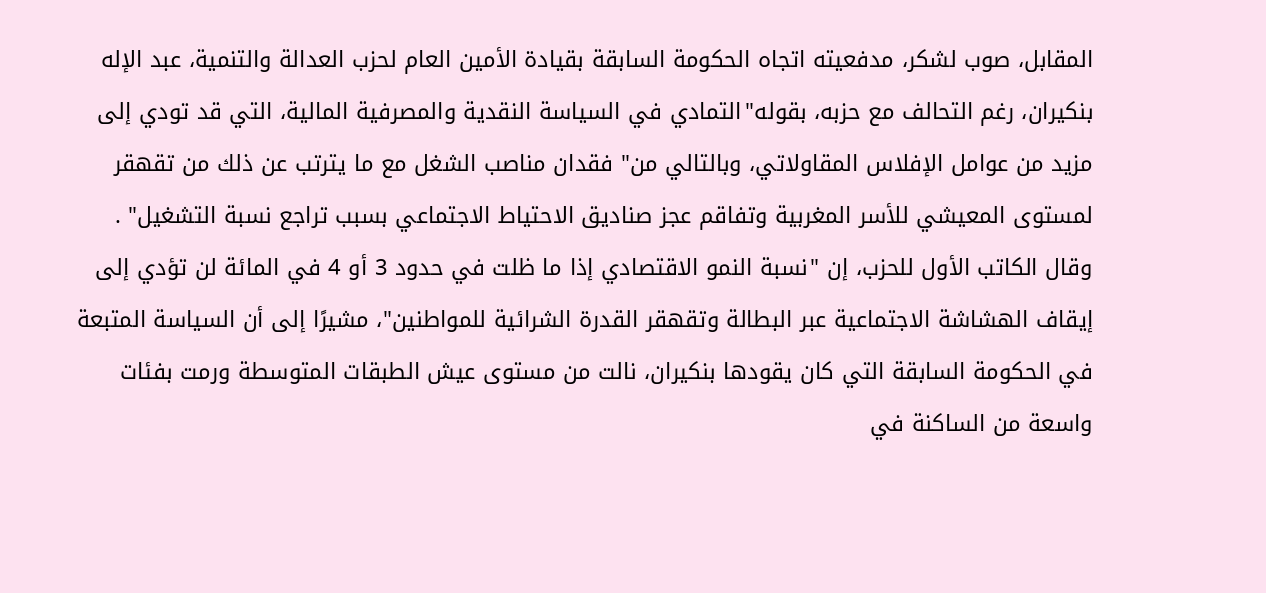المقابل، صوب لشكر، مدفعيته اتجاه الحكومة السابقة بقيادة الأمين العام لحزب العدالة والتنمية، عبد الإله بنكيران، رغم التحالف مع حزبه، بقوله"التمادي في السياسة النقدية والمصرفية المالية، التي قد تودي إلى مزيد من عوامل الإفلاس المقاولاتي، وبالتالي من" فقدان مناصب الشغل مع ما يترتب عن ذلك من تقهقر لمستوى المعيشي للأسر المغربية وتفاقم عجز صناديق الاحتياط الاجتماعي بسبب تراجع نسبة التشغيل" .
وقال الكاتب الأول للحزب، إن "نسبة النمو الاقتصادي إذا ما ظلت في حدود 3 أو 4 في المائة لن تؤدي إلى إيقاف الهشاشة الاجتماعية عبر البطالة وتقهقر القدرة الشرائية للمواطنين"، مشيرًا إلى أن السياسة المتبعة في الحكومة السابقة التي كان يقودها بنكيران، نالت من مستوى عيش الطبقات المتوسطة ورمت بفئات واسعة من الساكنة في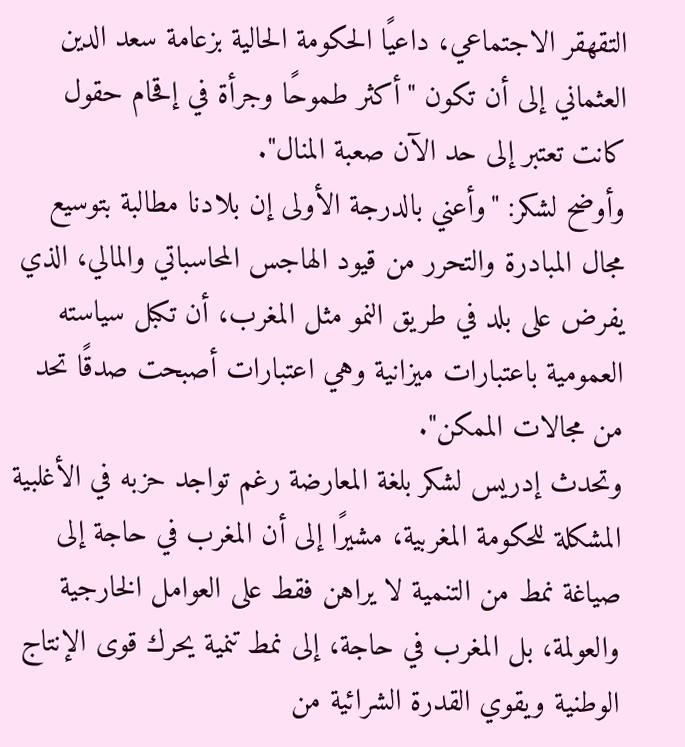التقهقر الاجتماعي، داعيًا الحكومة الحالية بزعامة سعد الدين العثماني إلى أن تكون "أكثر طموحًا وجرأة في إقحام حقول كانت تعتبر إلى حد الآن صعبة المنال".
وأوضح لشكر: "وأعني بالدرجة الأولى إن بلادنا مطالبة بتوسيع مجال المبادرة والتحرر من قيود الهاجس المحاسباتي والمالي، الذي يفرض على بلد في طريق النمو مثل المغرب، أن تكبل سياسته العمومية باعتبارات ميزانية وهي اعتبارات أصبحت صدقًا تحد من مجالات الممكن".
وتحدث إدريس لشكر بلغة المعارضة رغم تواجد حزبه في الأغلبية المشكلة للحكومة المغربية، مشيرًا إلى أن المغرب في حاجة إلى صياغة نمط من التنمية لا يراهن فقط على العوامل الخارجية والعولمة، بل المغرب في حاجة، إلى نمط تنمية يحرك قوى الإنتاج الوطنية ويقوي القدرة الشرائية من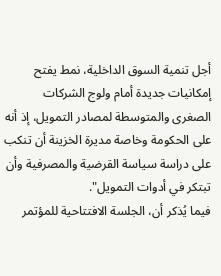أجل تنمية السوق الداخلية، نمط يفتح إمكانيات جديدة أمام ولوج الشركات الصغرى والمتوسطة لمصادر التمويل، إذ أنه على الحكومة وخاصة مديرة الخزينة أن تنكب على دراسة سياسة القرضية والمصرفية وأن تبتكر في أدوات التمويل".
فيما يُذكر أن، الجلسة الافتتاحية للمؤتمر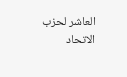العاشر لحزب الاتحاد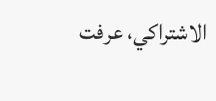الاشتراكي، عرفت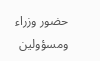حضور وزراء ومسؤولين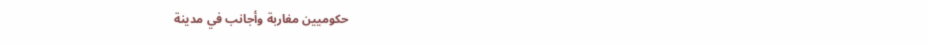حكوميين مغاربة وأجانب في مدينة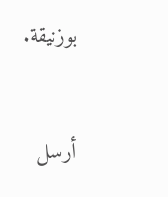بوزنيقة.


أرسل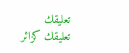تعليقك
تعليقك كزائر